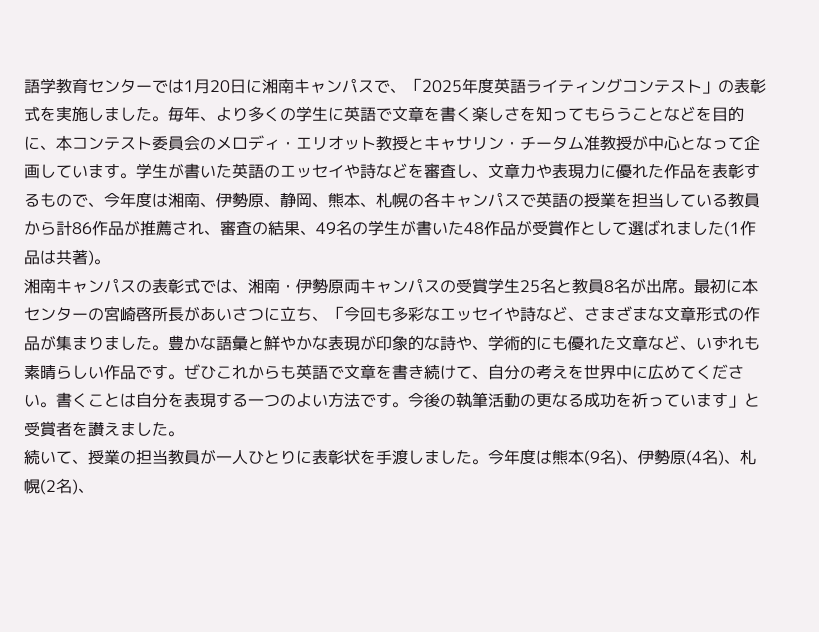語学教育センターでは1月20日に湘南キャンパスで、「2025年度英語ライティングコンテスト」の表彰式を実施しました。毎年、より多くの学生に英語で文章を書く楽しさを知ってもらうことなどを目的に、本コンテスト委員会のメロディ・エリオット教授とキャサリン・チータム准教授が中心となって企画しています。学生が書いた英語のエッセイや詩などを審査し、文章力や表現力に優れた作品を表彰するもので、今年度は湘南、伊勢原、静岡、熊本、札幌の各キャンパスで英語の授業を担当している教員から計86作品が推薦され、審査の結果、49名の学生が書いた48作品が受賞作として選ばれました(1作品は共著)。
湘南キャンパスの表彰式では、湘南・伊勢原両キャンパスの受賞学生25名と教員8名が出席。最初に本センターの宮崎啓所長があいさつに立ち、「今回も多彩なエッセイや詩など、さまざまな文章形式の作品が集まりました。豊かな語彙と鮮やかな表現が印象的な詩や、学術的にも優れた文章など、いずれも素晴らしい作品です。ぜひこれからも英語で文章を書き続けて、自分の考えを世界中に広めてください。書くことは自分を表現する一つのよい方法です。今後の執筆活動の更なる成功を祈っています」と受賞者を讃えました。
続いて、授業の担当教員が一人ひとりに表彰状を手渡しました。今年度は熊本(9名)、伊勢原(4名)、札幌(2名)、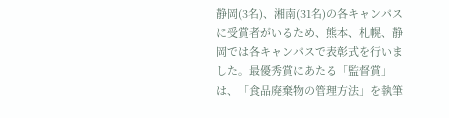静岡(3名)、湘南(31名)の各キャンパスに受賞者がいるため、熊本、札幌、静岡では各キャンパスで表彰式を行いました。最優秀賞にあたる「監督賞」は、「食品廃棄物の管理方法」を執筆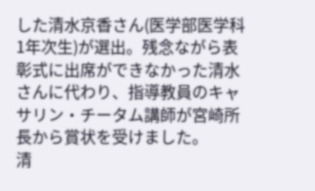した清水京香さん(医学部医学科1年次生)が選出。残念ながら表彰式に出席ができなかった清水さんに代わり、指導教員のキャサリン・チータム講師が宮崎所長から賞状を受けました。
清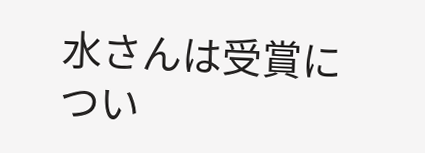水さんは受賞につい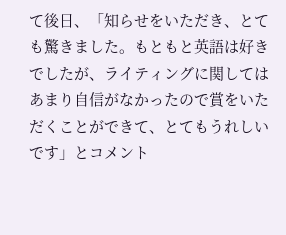て後日、「知らせをいただき、とても驚きました。もともと英語は好きでしたが、ライティングに関してはあまり自信がなかったので賞をいただくことができて、とてもうれしいです」とコメント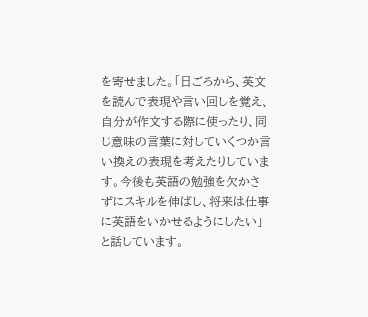を寄せました。「日ごろから、英文を読んで表現や言い回しを覚え、自分が作文する際に使ったり、同じ意味の言葉に対していくつか言い換えの表現を考えたりしています。今後も英語の勉強を欠かさずにスキルを伸ばし、将来は仕事に英語をいかせるようにしたい」と話しています。